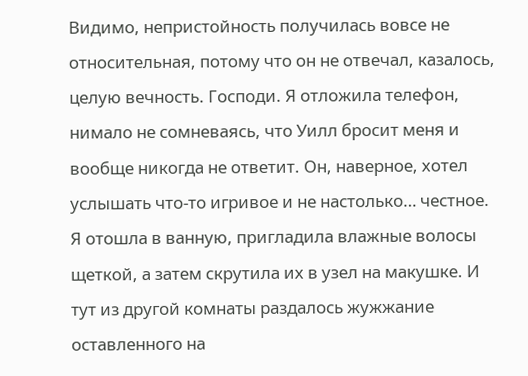Видимо, непристойность получилась вовсе не относительная, потому что он не отвечал, казалось, целую вечность. Господи. Я отложила телефон, нимало не сомневаясь, что Уилл бросит меня и вообще никогда не ответит. Он, наверное, хотел услышать что-то игривое и не настолько… честное.
Я отошла в ванную, пригладила влажные волосы щеткой, а затем скрутила их в узел на макушке. И тут из другой комнаты раздалось жужжание оставленного на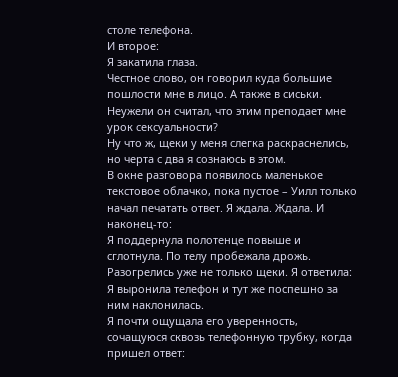столе телефона.
И второе:
Я закатила глаза.
Честное слово, он говорил куда большие пошлости мне в лицо. А также в сиськи. Неужели он считал, что этим преподает мне урок сексуальности?
Ну что ж, щеки у меня слегка раскраснелись, но черта с два я сознаюсь в этом.
В окне разговора появилось маленькое текстовое облачко, пока пустое – Уилл только начал печатать ответ. Я ждала. Ждала. И наконец-то:
Я поддернула полотенце повыше и сглотнула. По телу пробежала дрожь. Разогрелись уже не только щеки. Я ответила:
Я выронила телефон и тут же поспешно за ним наклонилась.
Я почти ощущала его уверенность, сочащуюся сквозь телефонную трубку, когда пришел ответ: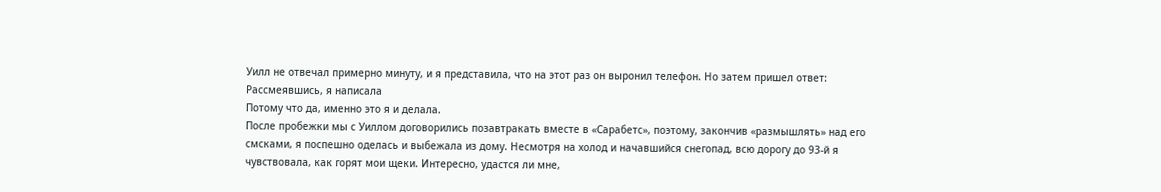Уилл не отвечал примерно минуту, и я представила, что на этот раз он выронил телефон. Но затем пришел ответ:
Рассмеявшись, я написала
Потому что да, именно это я и делала.
После пробежки мы с Уиллом договорились позавтракать вместе в «Сарабетс», поэтому, закончив «размышлять» над его смсками, я поспешно оделась и выбежала из дому. Несмотря на холод и начавшийся снегопад, всю дорогу до 93-й я чувствовала, как горят мои щеки. Интересно, удастся ли мне,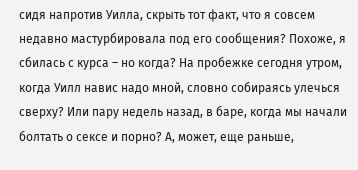сидя напротив Уилла, скрыть тот факт, что я совсем недавно мастурбировала под его сообщения? Похоже, я сбилась с курса – но когда? На пробежке сегодня утром, когда Уилл навис надо мной, словно собираясь улечься сверху? Или пару недель назад, в баре, когда мы начали болтать о сексе и порно? А, может, еще раньше,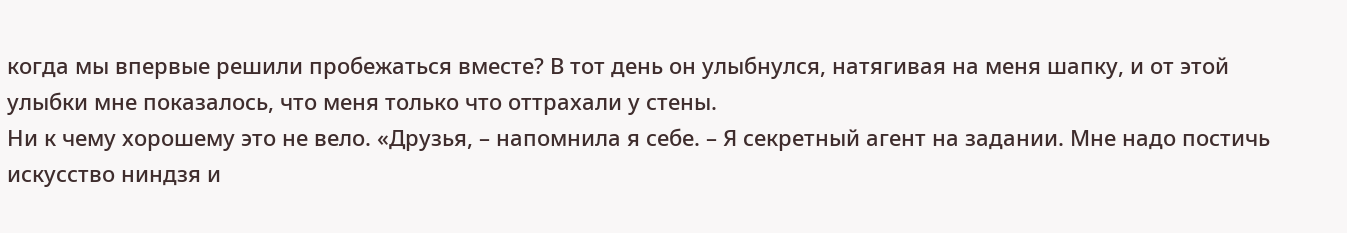когда мы впервые решили пробежаться вместе? В тот день он улыбнулся, натягивая на меня шапку, и от этой улыбки мне показалось, что меня только что оттрахали у стены.
Ни к чему хорошему это не вело. «Друзья, – напомнила я себе. – Я секретный агент на задании. Мне надо постичь искусство ниндзя и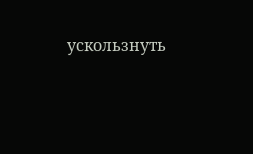ускользнуть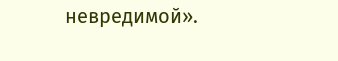невредимой».